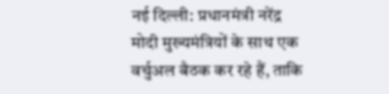नई दिल्ली: प्रधानमंत्री नरेंद्र मोदी मुख्यमंत्रियों के साथ एक वर्चुअल बैठक कर रहे हैं, ताकि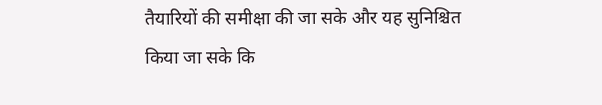तैयारियों की समीक्षा की जा सके और यह सुनिश्चित किया जा सके कि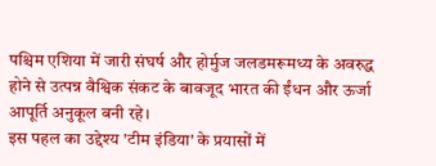पश्चिम एशिया में जारी संघर्ष और होर्मुज जलडमरूमध्य के अवरुद्ध होने से उत्पन्न वैश्विक संकट के बावजूद भारत की ईंधन और ऊर्जा आपूर्ति अनुकूल बनी रहे।
इस पहल का उद्देश्य 'टीम इंडिया' के प्रयासों में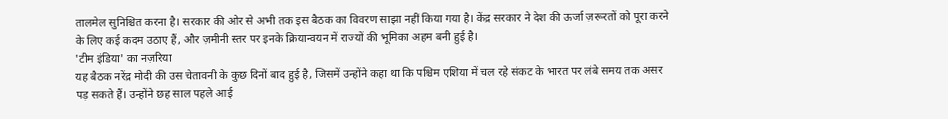तालमेल सुनिश्चित करना है। सरकार की ओर से अभी तक इस बैठक का विवरण साझा नहीं किया गया है। केंद्र सरकार ने देश की ऊर्जा ज़रूरतों को पूरा करने के लिए कई कदम उठाए हैं, और ज़मीनी स्तर पर इनके क्रियान्वयन में राज्यों की भूमिका अहम बनी हुई है।
'टीम इंडिया' का नज़रिया
यह बैठक नरेंद्र मोदी की उस चेतावनी के कुछ दिनों बाद हुई है, जिसमें उन्होंने कहा था कि पश्चिम एशिया में चल रहे संकट के भारत पर लंबे समय तक असर पड़ सकते हैं। उन्होंने छह साल पहले आई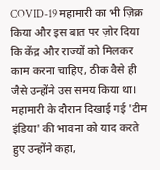COVID-19 महामारी का भी ज़िक्र किया और इस बात पर ज़ोर दिया कि केंद्र और राज्यों को मिलकर काम करना चाहिए, ठीक वैसे ही जैसे उन्होंने उस समय किया था।
महामारी के दौरान दिखाई गई 'टीम इंडिया' की भावना को याद करते हुए उन्होंने कहा,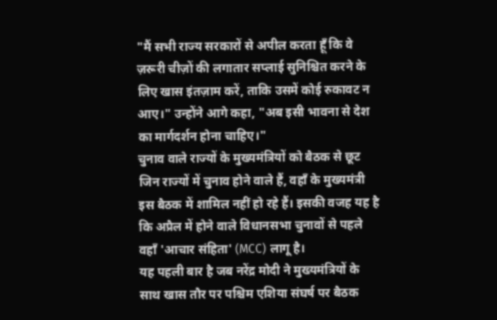"मैं सभी राज्य सरकारों से अपील करता हूँ कि वे ज़रूरी चीज़ों की लगातार सप्लाई सुनिश्चित करने के लिए खास इंतज़ाम करें, ताकि उसमें कोई रुकावट न आए।" उन्होंने आगे कहा, "अब इसी भावना से देश का मार्गदर्शन होना चाहिए।"
चुनाव वाले राज्यों के मुख्यमंत्रियों को बैठक से छूट
जिन राज्यों में चुनाव होने वाले हैं, वहाँ के मुख्यमंत्री इस बैठक में शामिल नहीं हो रहे हैं। इसकी वजह यह है कि अप्रैल में होने वाले विधानसभा चुनावों से पहले वहाँ 'आचार संहिता' (MCC) लागू है।
यह पहली बार है जब नरेंद्र मोदी ने मुख्यमंत्रियों के साथ खास तौर पर पश्चिम एशिया संघर्ष पर बैठक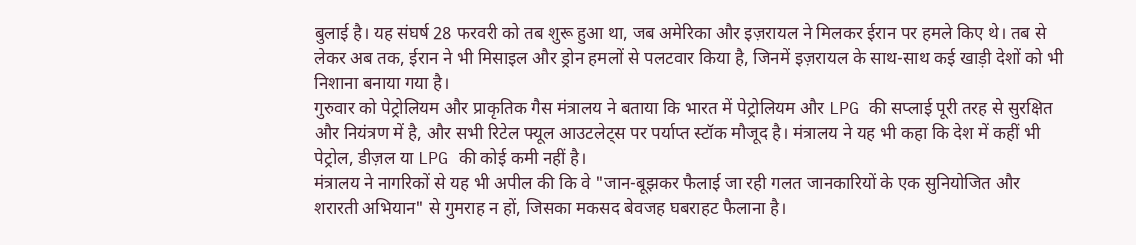बुलाई है। यह संघर्ष 28 फरवरी को तब शुरू हुआ था, जब अमेरिका और इज़रायल ने मिलकर ईरान पर हमले किए थे। तब से लेकर अब तक, ईरान ने भी मिसाइल और ड्रोन हमलों से पलटवार किया है, जिनमें इज़रायल के साथ-साथ कई खाड़ी देशों को भी निशाना बनाया गया है।
गुरुवार को पेट्रोलियम और प्राकृतिक गैस मंत्रालय ने बताया कि भारत में पेट्रोलियम और LPG की सप्लाई पूरी तरह से सुरक्षित और नियंत्रण में है, और सभी रिटेल फ्यूल आउटलेट्स पर पर्याप्त स्टॉक मौजूद है। मंत्रालय ने यह भी कहा कि देश में कहीं भी पेट्रोल, डीज़ल या LPG की कोई कमी नहीं है।
मंत्रालय ने नागरिकों से यह भी अपील की कि वे "जान-बूझकर फैलाई जा रही गलत जानकारियों के एक सुनियोजित और शरारती अभियान" से गुमराह न हों, जिसका मकसद बेवजह घबराहट फैलाना है।